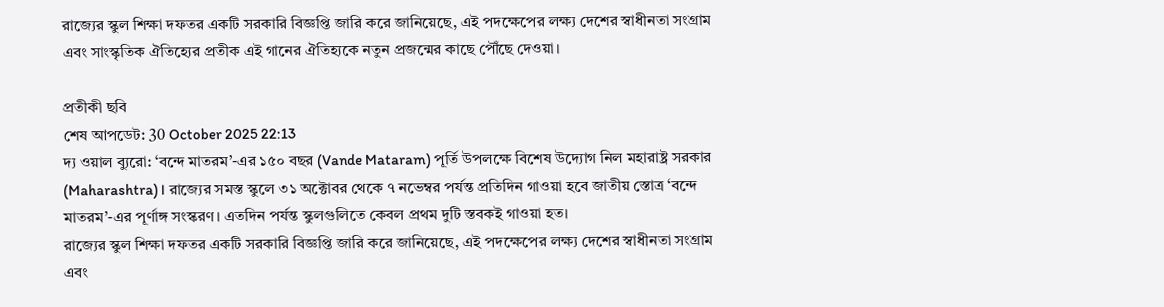রাজ্যের স্কুল শিক্ষা দফতর একটি সরকারি বিজ্ঞপ্তি জারি করে জানিয়েছে, এই পদক্ষেপের লক্ষ্য দেশের স্বাধীনতা সংগ্রাম এবং সাংস্কৃতিক ঐতিহ্যের প্রতীক এই গানের ঐতিহ্যকে নতুন প্রজন্মের কাছে পৌঁছে দেওয়া।

প্রতীকী ছবি
শেষ আপডেট: 30 October 2025 22:13
দ্য ওয়াল ব্যুরো: ‘বন্দে মাতরম’-এর ১৫০ বছর (Vande Mataram) পূর্তি উপলক্ষে বিশেষ উদ্যোগ নিল মহারাষ্ট্র সরকার (Maharashtra)। রাজ্যের সমস্ত স্কুলে ৩১ অক্টোবর থেকে ৭ নভেম্বর পর্যন্ত প্রতিদিন গাওয়া হবে জাতীয় স্তোত্র ‘বন্দে মাতরম’-এর পূর্ণাঙ্গ সংস্করণ। এতদিন পর্যন্ত স্কুলগুলিতে কেবল প্রথম দুটি স্তবকই গাওয়া হত।
রাজ্যের স্কুল শিক্ষা দফতর একটি সরকারি বিজ্ঞপ্তি জারি করে জানিয়েছে, এই পদক্ষেপের লক্ষ্য দেশের স্বাধীনতা সংগ্রাম এবং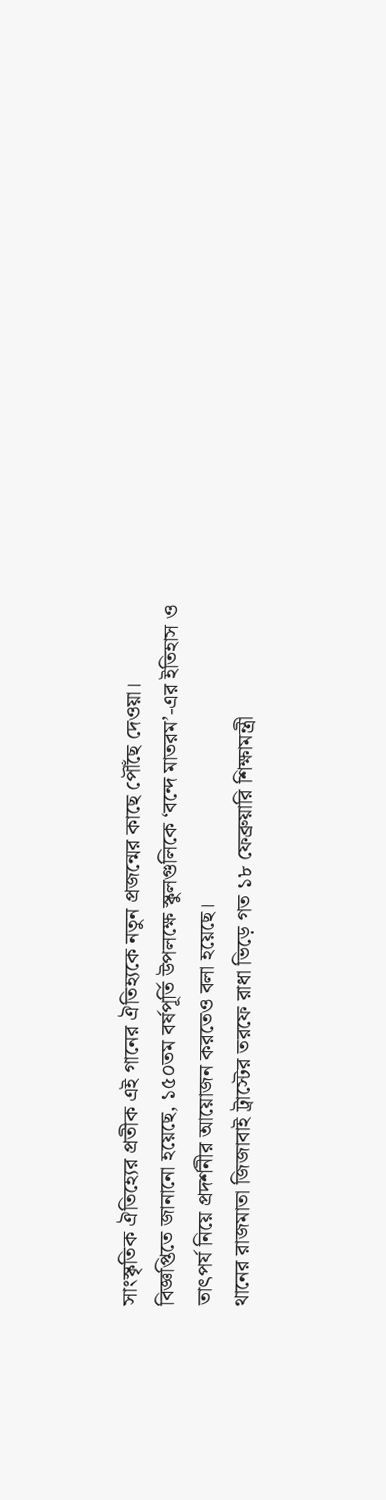সাংস্কৃতিক ঐতিহ্যের প্রতীক এই গানের ঐতিহ্যকে নতুন প্রজন্মের কাছে পৌঁছে দেওয়া।
বিজ্ঞপ্তিতে জানানো হয়েছে, ১৫০তম বর্ষপূর্তি উপলক্ষে স্কুলগুলিকে ‘বন্দে মাতরম’-এর ইতিহাস ও তাৎপর্য নিয়ে প্রদর্শনীর আয়োজন করতেও বলা হয়েছে।
থানের রাজমাতা জিজাবাই ট্রাস্টের তরফে রাধা ভিড়ে গত ১৮ ফেব্রুয়ারি শিক্ষামন্ত্রী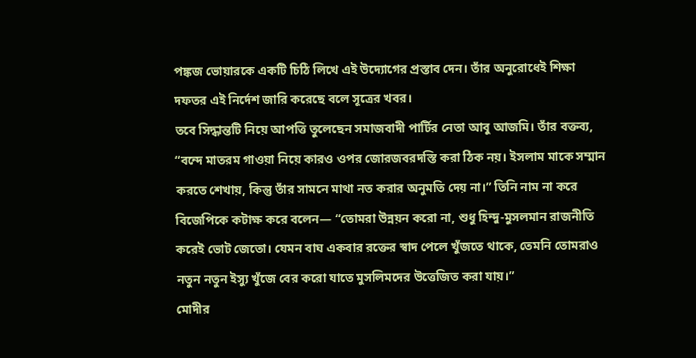পঙ্কজ ভোয়ারকে একটি চিঠি লিখে এই উদ্যোগের প্রস্তাব দেন। তাঁর অনুরোধেই শিক্ষা দফতর এই নির্দেশ জারি করেছে বলে সূত্রের খবর।
তবে সিদ্ধান্তটি নিয়ে আপত্তি তুলেছেন সমাজবাদী পার্টির নেতা আবু আজমি। তাঁর বক্তব্য, “বন্দে মাতরম গাওয়া নিয়ে কারও ওপর জোরজবরদস্তি করা ঠিক নয়। ইসলাম মাকে সম্মান করতে শেখায়, কিন্তু তাঁর সামনে মাথা নত করার অনুমতি দেয় না।” তিনি নাম না করে বিজেপিকে কটাক্ষ করে বলেন— “তোমরা উন্নয়ন করো না, শুধু হিন্দু-মুসলমান রাজনীতি করেই ভোট জেতো। যেমন বাঘ একবার রক্তের স্বাদ পেলে খুঁজতে থাকে, তেমনি তোমরাও নতুন নতুন ইস্যু খুঁজে বের করো যাতে মুসলিমদের উত্তেজিত করা যায়।”
মোদীর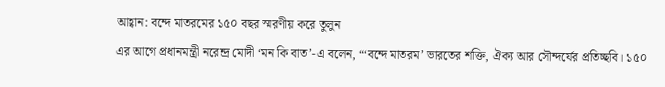আহ্বান: বন্দে মাতরমের ১৫০ বছর স্মরণীয় করে তুলুন
এর আগে প্রধানমন্ত্রী নরেন্দ্র মোদী ‘মন কি বাত’-এ বলেন, “‘বন্দে মাতরম’ ভারতের শক্তি, ঐক্য আর সৌন্দর্যের প্রতিচ্ছবি। ১৫০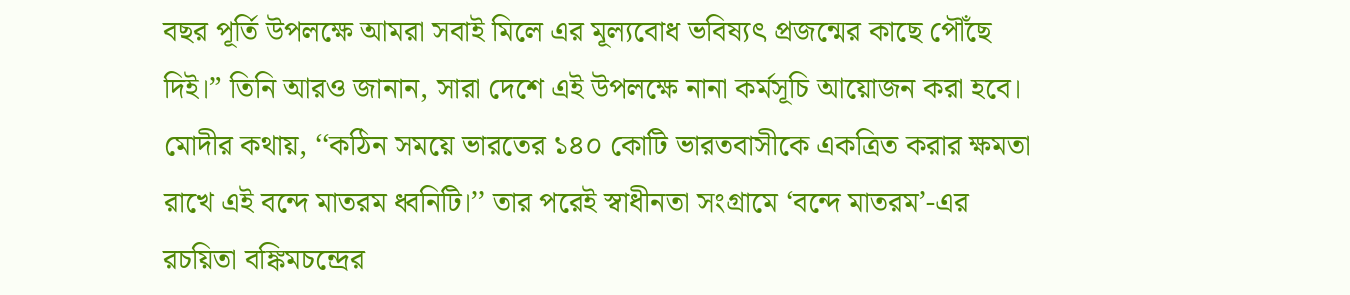বছর পূর্তি উপলক্ষে আমরা সবাই মিলে এর মূল্যবোধ ভবিষ্যৎ প্রজন্মের কাছে পৌঁছে দিই।” তিনি আরও জানান, সারা দেশে এই উপলক্ষে নানা কর্মসূচি আয়োজন করা হবে।
মোদীর কথায়, ‘‘কঠিন সময়ে ভারতের ১৪০ কোটি ভারতবাসীকে একত্রিত করার ক্ষমতা রাখে এই বন্দে মাতরম ধ্বনিটি।’’ তার পরেই স্বাধীনতা সংগ্রামে ‘বন্দে মাতরম’-এর রচয়িতা বঙ্কিমচন্দ্রের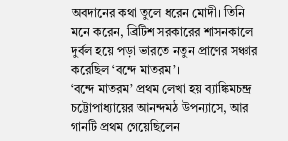অবদানের কথা তুলে ধরেন মোদী। তিনি মনে করেন, ব্রিটিশ সরকারের শাসনকালে দুর্বল হয়ে পড়া ভারতে নতুন প্রাণের সঞ্চার করেছিল ‘বন্দে মাতরম’।
‘বন্দে মাতরম’ প্রথম লেখা হয় ব্যাঙ্কিমচন্দ্র চট্টোপাধ্যায়ের আনন্দমঠ উপন্যাসে, আর গানটি প্রথম গেয়েছিলেন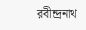রবীন্দ্রনাথ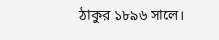ঠাকুর ১৮৯৬ সালে।